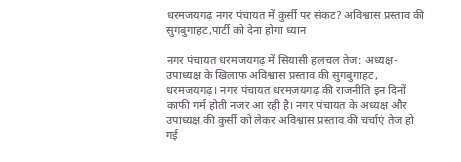धरमजयगढ़ नगर पंचायत में कुर्सी पर संकट? अविश्वास प्रस्ताव की सुगबुगाहट,पार्टी को देना होगा ध्यान

नगर पंचायत धरमजयगढ़ में सियासी हलचल तेज: अध्यक्ष-उपाध्यक्ष के खिलाफ अविश्वास प्रस्ताव की सुगबुगाहट,
धरमजयगढ़। नगर पंचायत धरमजयगढ़ की राजनीति इन दिनों काफी गर्म होती नजर आ रही है। नगर पंचायत के अध्यक्ष और उपाध्यक्ष की कुर्सी को लेकर अविश्वास प्रस्ताव की चर्चाएं तेज हो गई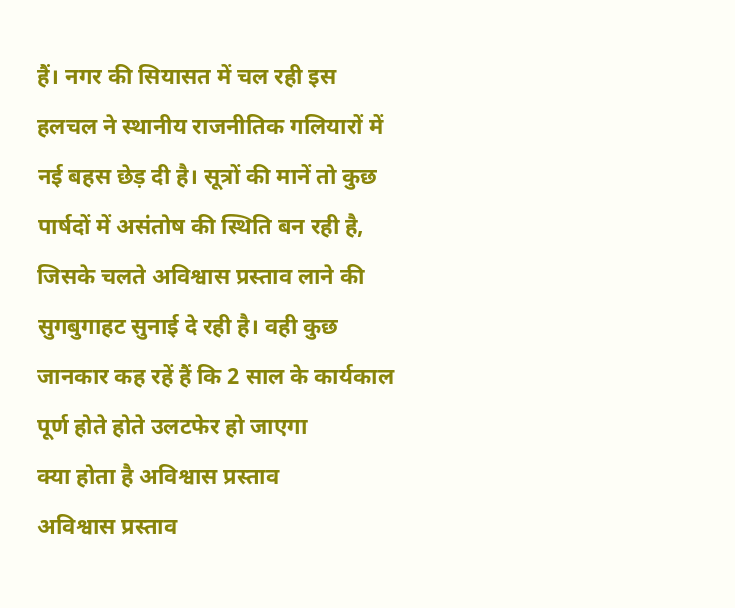हैं। नगर की सियासत में चल रही इस हलचल ने स्थानीय राजनीतिक गलियारों में नई बहस छेड़ दी है। सूत्रों की मानें तो कुछ पार्षदों में असंतोष की स्थिति बन रही है, जिसके चलते अविश्वास प्रस्ताव लाने की सुगबुगाहट सुनाई दे रही है। वही कुछ जानकार कह रहें हैं कि 2 साल के कार्यकाल पूर्ण होते होते उलटफेर हो जाएगा
क्या होता है अविश्वास प्रस्ताव
अविश्वास प्रस्ताव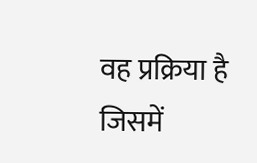वह प्रक्रिया है जिसमें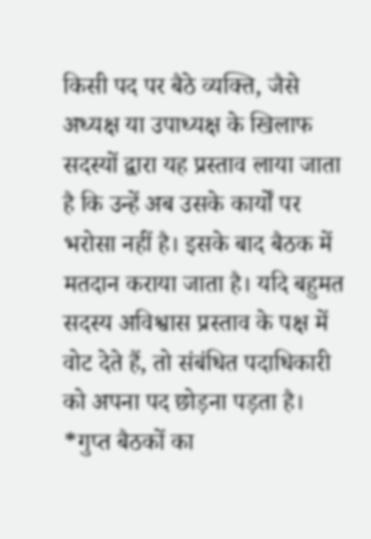किसी पद पर बैठे व्यक्ति, जैसे अध्यक्ष या उपाध्यक्ष के खिलाफ सदस्यों द्वारा यह प्रस्ताव लाया जाता है कि उन्हें अब उसके कार्यों पर भरोसा नहीं है। इसके बाद बैठक में मतदान कराया जाता है। यदि बहुमत सदस्य अविश्वास प्रस्ताव के पक्ष में वोट देते हैं, तो संबंधित पदाधिकारी को अपना पद छोड़ना पड़ता है।
*गुप्त बैठकों का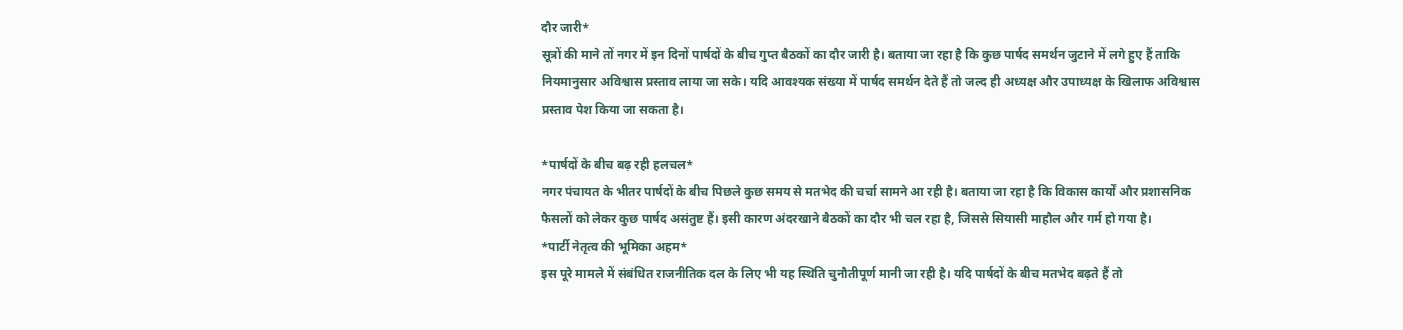दौर जारी*
सूत्रों की माने तों नगर में इन दिनों पार्षदों के बीच गुप्त बैठकों का दौर जारी है। बताया जा रहा है कि कुछ पार्षद समर्थन जुटाने में लगे हुए हैं ताकि नियमानुसार अविश्वास प्रस्ताव लाया जा सके। यदि आवश्यक संख्या में पार्षद समर्थन देते हैं तो जल्द ही अध्यक्ष और उपाध्यक्ष के खिलाफ अविश्वास प्रस्ताव पेश किया जा सकता है।

*पार्षदों के बीच बढ़ रही हलचल*
नगर पंचायत के भीतर पार्षदों के बीच पिछले कुछ समय से मतभेद की चर्चा सामने आ रही है। बताया जा रहा है कि विकास कार्यों और प्रशासनिक फैसलों को लेकर कुछ पार्षद असंतुष्ट हैं। इसी कारण अंदरखाने बैठकों का दौर भी चल रहा है, जिससे सियासी माहौल और गर्म हो गया है।
*पार्टी नेतृत्व की भूमिका अहम*
इस पूरे मामले में संबंधित राजनीतिक दल के लिए भी यह स्थिति चुनौतीपूर्ण मानी जा रही है। यदि पार्षदों के बीच मतभेद बढ़ते हैं तो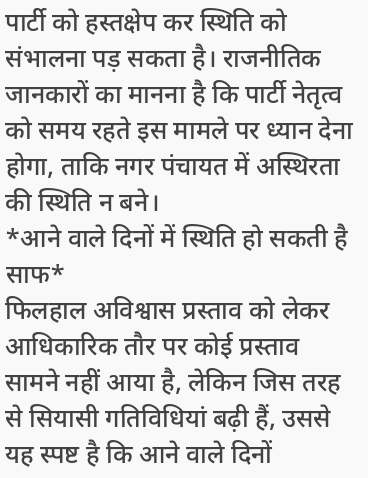पार्टी को हस्तक्षेप कर स्थिति को संभालना पड़ सकता है। राजनीतिक जानकारों का मानना है कि पार्टी नेतृत्व को समय रहते इस मामले पर ध्यान देना होगा, ताकि नगर पंचायत में अस्थिरता की स्थिति न बने।
*आने वाले दिनों में स्थिति हो सकती है साफ*
फिलहाल अविश्वास प्रस्ताव को लेकर आधिकारिक तौर पर कोई प्रस्ताव सामने नहीं आया है, लेकिन जिस तरह से सियासी गतिविधियां बढ़ी हैं, उससे यह स्पष्ट है कि आने वाले दिनों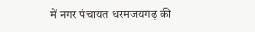में नगर पंचायत धरमजयगढ़ की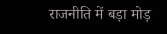राजनीति में बड़ा मोड़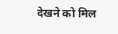देखने को मिल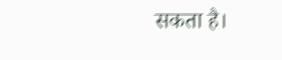सकता है।